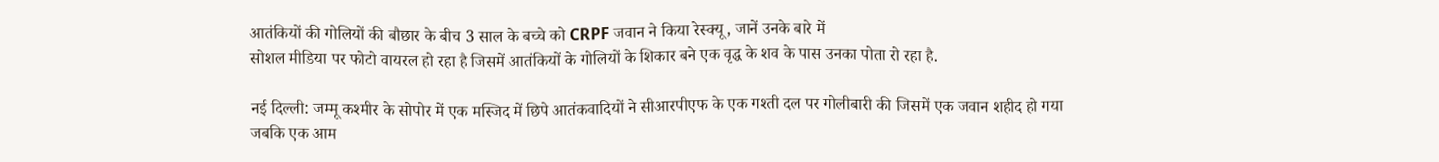आतंकियों की गोलियों की बौछार के बीच 3 साल के बच्चे को CRPF जवान ने किया रेस्क्यू, जानें उनके बारे में
सोशल मीडिया पर फोटो वायरल हो रहा है जिसमें आतंकियों के गोलियों के शिकार बने एक वृद्ध के शव के पास उनका पोता रो रहा है.

नई दिल्ली: जम्मू कश्मीर के सोपोर में एक मस्जिद में छिपे आतंकवादियों ने सीआरपीएफ के एक गश्ती दल पर गोलीबारी की जिसमें एक जवान शहीद हो गया जबकि एक आम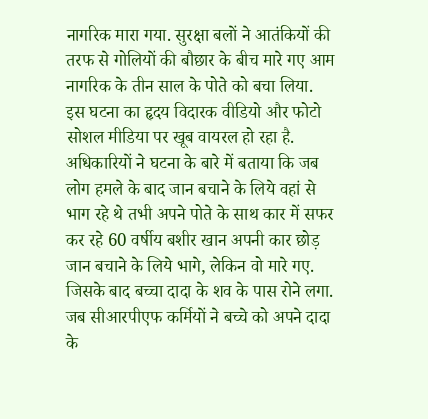नागरिक मारा गया. सुरक्षा बलों ने आतंकियों की तरफ से गोलियों की बौछार के बीच मारे गए आम नागरिक के तीन साल के पोते को बचा लिया. इस घटना का हृदय विदारक वीडियो और फोटो सोशल मीडिया पर खूब वायरल हो रहा है.
अधिकारियों ने घटना के बारे में बताया कि जब लोग हमले के बाद जान बचाने के लिये वहां से भाग रहे थे तभी अपने पोते के साथ कार में सफर कर रहे 60 वर्षीय बशीर खान अपनी कार छोड़ जान बचाने के लिये भागे, लेकिन वो मारे गए. जिसके बाद बच्चा दादा के शव के पास रोने लगा.
जब सीआरपीएफ कर्मियों ने बच्चे को अपने दादा के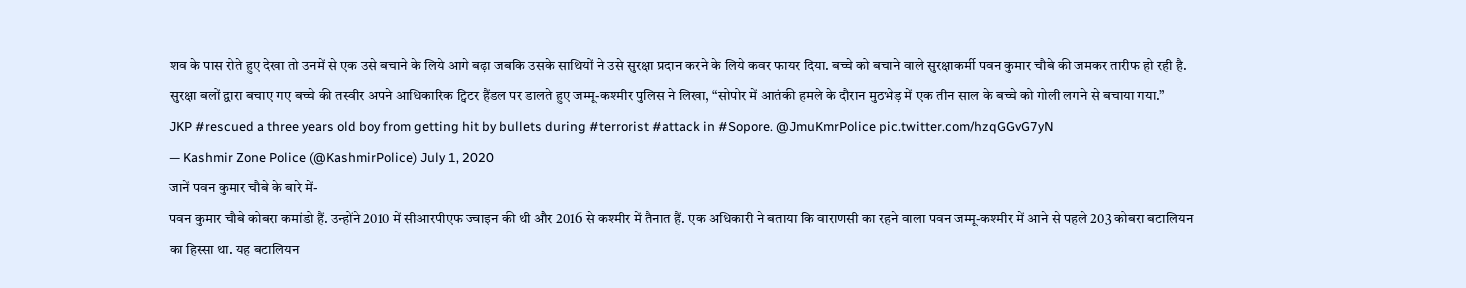शव के पास रोते हुए देखा तो उनमें से एक उसे बचाने के लिये आगे बढ़ा जबकि उसके साथियों ने उसे सुरक्षा प्रदान करने के लिये कवर फायर दिया. बच्चे को बचाने वाले सुरक्षाकर्मी पवन कुमार चौबे की जमकर तारीफ हो रही है.
सुरक्षा बलों द्वारा बचाए गए बच्चे की तस्वीर अपने आधिकारिक ट्विटर हैंडल पर डालते हुए जम्मू-कश्मीर पुलिस ने लिखा, “सोपोर में आतंकी हमले के दौरान मुठभेड़ में एक तीन साल के बच्चे को गोली लगने से बचाया गया.”
JKP #rescued a three years old boy from getting hit by bullets during #terrorist #attack in #Sopore. @JmuKmrPolice pic.twitter.com/hzqGGvG7yN
— Kashmir Zone Police (@KashmirPolice) July 1, 2020
जानें पवन कुमार चौबे के बारे में-
पवन कुमार चौबे कोबरा कमांडो हैं. उन्होंने 2010 में सीआरपीएफ ज्वाइन की थी और 2016 से कश्मीर में तैनात हैं. एक अधिकारी ने बताया कि वाराणसी का रहने वाला पवन जम्मू-कश्मीर में आने से पहले 203 कोबरा बटालियन का हिस्सा था. यह बटालियन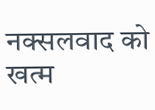नक्सलवाद को खत्म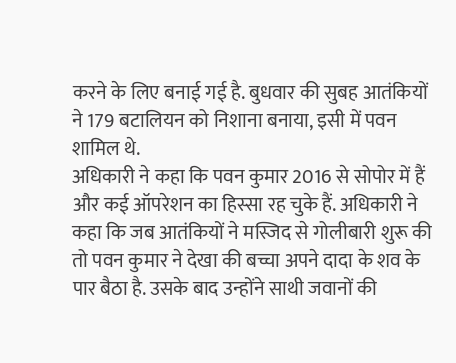करने के लिए बनाई गई है. बुधवार की सुबह आतंकियों ने 179 बटालियन को निशाना बनाया, इसी में पवन शामिल थे.
अधिकारी ने कहा कि पवन कुमार 2016 से सोपोर में हैं और कई ऑपरेशन का हिस्सा रह चुके हैं. अधिकारी ने कहा कि जब आतंकियों ने मस्जिद से गोलीबारी शुरू की तो पवन कुमार ने देखा की बच्चा अपने दादा के शव के पार बैठा है. उसके बाद उन्होंने साथी जवानों की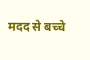मदद से बच्चे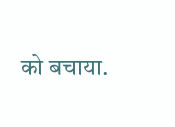को बचाया.